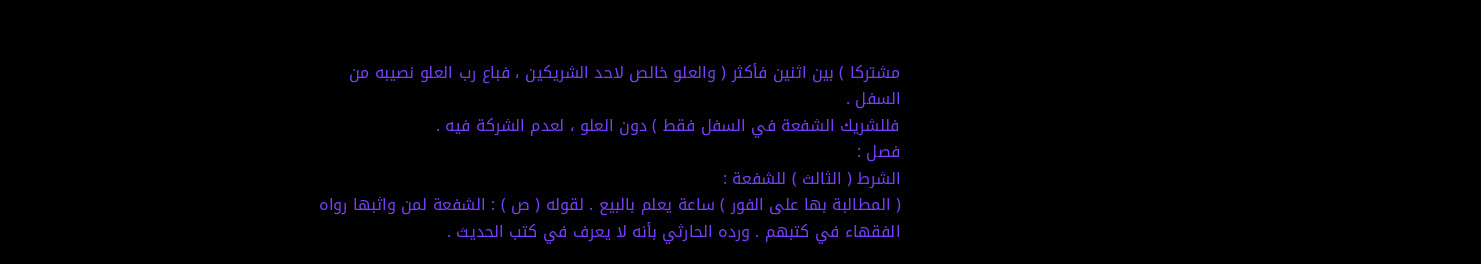مشتركا ) بين اثنين فأكثر ( والعلو خالص لاحد الشريكين ، فباع رب العلو نصيبه من السفل .
فللشريك الشفعة في السفل فقط ) دون العلو ، لعدم الشركة فيه .
فصل :
الشرط ( الثالث ) للشفعة :
( المطالبة بها على الفور ) ساعة يعلم بالبيع . لقوله ( ص ) : الشفعة لمن واثبها رواه
الفقهاء في كتبهم . ورده الحارثي بأنه لا يعرف في كتب الحديث .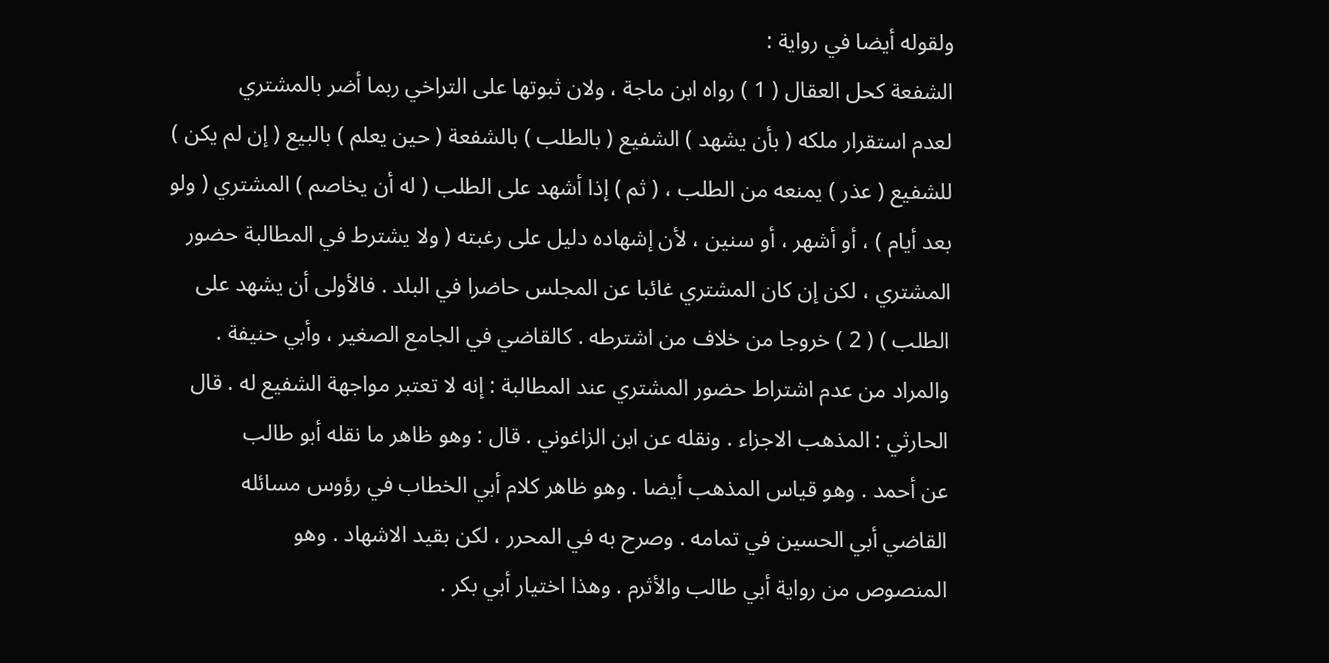ولقوله أيضا في رواية :
الشفعة كحل العقال ( 1 ) رواه ابن ماجة ، ولان ثبوتها على التراخي ربما أضر بالمشتري
لعدم استقرار ملكه ( بأن يشهد ) الشفيع ( بالطلب ) بالشفعة ( حين يعلم ) بالبيع ( إن لم يكن )
للشفيع ( عذر ) يمنعه من الطلب ، ( ثم ) إذا أشهد على الطلب ( له أن يخاصم ) المشتري ( ولو
بعد أيام ) ، أو أشهر ، أو سنين ، لأن إشهاده دليل على رغبته ( ولا يشترط في المطالبة حضور
المشتري ، لكن إن كان المشتري غائبا عن المجلس حاضرا في البلد . فالأولى أن يشهد على
الطلب ) ( 2 ) خروجا من خلاف من اشترطه . كالقاضي في الجامع الصغير ، وأبي حنيفة .
والمراد من عدم اشتراط حضور المشتري عند المطالبة : إنه لا تعتبر مواجهة الشفيع له . قال
الحارثي : المذهب الاجزاء . ونقله عن ابن الزاغوني . قال : وهو ظاهر ما نقله أبو طالب
عن أحمد . وهو قياس المذهب أيضا . وهو ظاهر كلام أبي الخطاب في رؤوس مسائله
القاضي أبي الحسين في تمامه . وصرح به في المحرر ، لكن بقيد الاشهاد . وهو
المنصوص من رواية أبي طالب والأثرم . وهذا اختيار أبي بكر .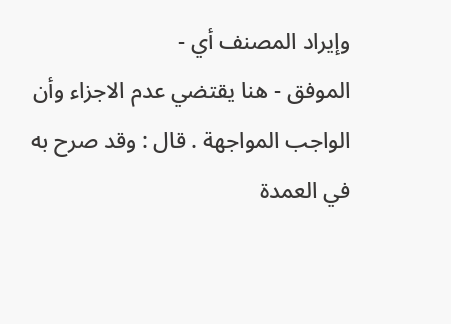وإيراد المصنف أي -
الموفق - هنا يقتضي عدم الاجزاء وأن الواجب المواجهة . قال : وقد صرح به في العمدة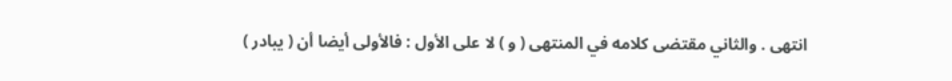انتهى . والثاني مقتضى كلامه في المنتهى ( و ) لا على الأول : فالأولى أيضا أن ( يبادر )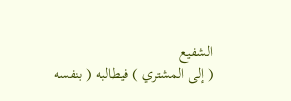الشفيع
( إلى المشتري ) فيطالبه ( بنفسه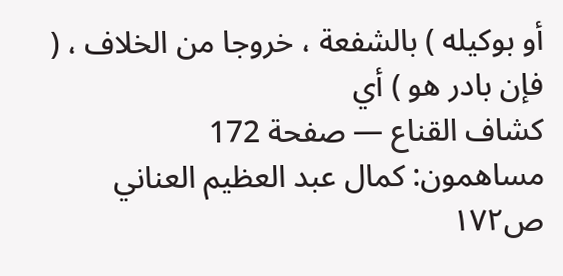أو بوكيله ) بالشفعة ، خروجا من الخلاف ، ( فإن بادر هو ) أي
كشاف القناع — صفحة 172
مساهمون: كمال عبد العظيم العناني
ص١٧٢